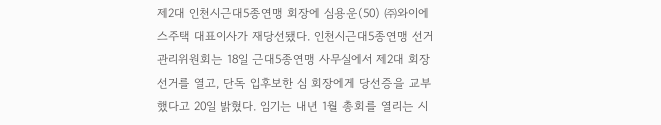제2대 인천시근대5종연맹 회장에 심용운(50) ㈜와이에스주택 대표이사가 재당선됐다. 인천시근대5종연맹 선거관리위원회는 18일 근대5종연맹 사무실에서 제2대 회장선거를 열고, 단독 입후보한 심 회장에게 당선증을 교부했다고 20일 밝혔다. 임기는 내년 1월 총회를 열리는 시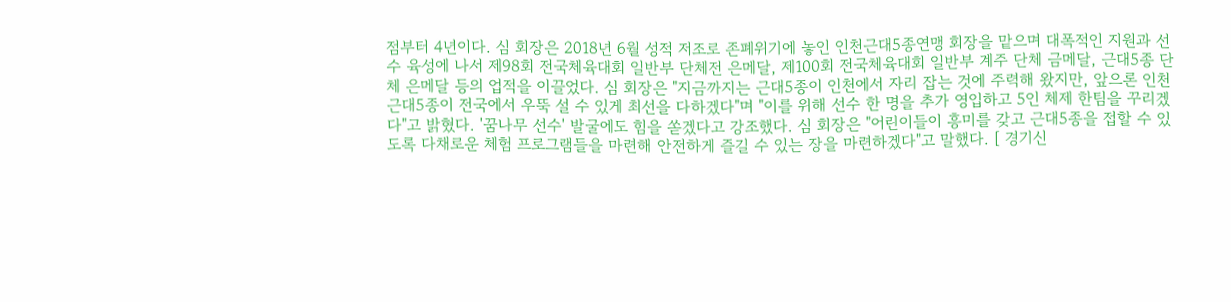점부터 4년이다. 심 회장은 2018년 6월 성적 저조로 존폐위기에 놓인 인천근대5종연맹 회장을 맡으며 대폭적인 지원과 선수 육성에 나서 제98회 전국체육대회 일반부 단체전 은메달, 제100회 전국체육대회 일반부 계주 단체 금메달, 근대5종 단체 은메달 등의 업적을 이끌었다. 심 회장은 "지금까지는 근대5종이 인천에서 자리 잡는 것에 주력해 왔지만, 앞으론 인천 근대5종이 전국에서 우뚝 설 수 있게 최선을 다하겠다"며 "이를 위해 선수 한 명을 추가 영입하고 5인 체제 한팀을 꾸리겠다"고 밝혔다. '꿈나무 선수' 발굴에도 힘을 쏟겠다고 강조했다. 심 회장은 "어린이들이 흥미를 갖고 근대5종을 접할 수 있도록 다채로운 체험 프로그램들을 마련해 안전하게 즐길 수 있는 장을 마련하겠다"고 말했다. [ 경기신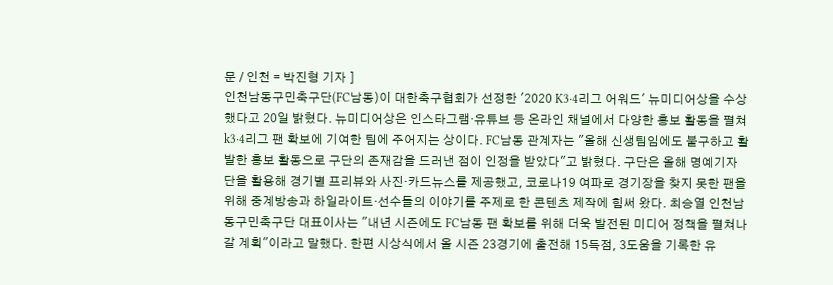문 / 인천 = 박진형 기자 ]
인천남동구민축구단(FC남동)이 대한축구협회가 선정한 '2020 K3·4리그 어워드' 뉴미디어상을 수상했다고 20일 밝혔다. 뉴미디어상은 인스타그램·유튜브 등 온라인 채널에서 다양한 홍보 활동을 펼쳐 k3·4리그 팬 확보에 기여한 팀에 주어지는 상이다. FC남동 관계자는 "올해 신생팀임에도 불구하고 활발한 홍보 활동으로 구단의 존재감을 드러낸 점이 인정을 받았다"고 밝혔다. 구단은 올해 명예기자단을 활용해 경기별 프리뷰와 사진·카드뉴스를 제공했고, 코로나19 여파로 경기장을 찾지 못한 팬을 위해 중계방송과 하일라이트·선수들의 이야기를 주제로 한 콘텐츠 제작에 힘써 왔다. 최승열 인천남동구민축구단 대표이사는 "내년 시즌에도 FC남동 팬 확보를 위해 더욱 발전된 미디어 정책을 펼쳐나갈 계획"이라고 말했다. 한편 시상식에서 올 시즌 23경기에 출전해 15득점, 3도움을 기록한 유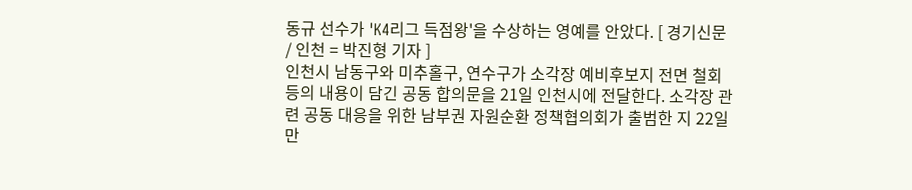동규 선수가 'K4리그 득점왕'을 수상하는 영예를 안았다. [ 경기신문 / 인천 = 박진형 기자 ]
인천시 남동구와 미추홀구, 연수구가 소각장 예비후보지 전면 철회 등의 내용이 담긴 공동 합의문을 21일 인천시에 전달한다. 소각장 관련 공동 대응을 위한 남부권 자원순환 정책협의회가 출범한 지 22일 만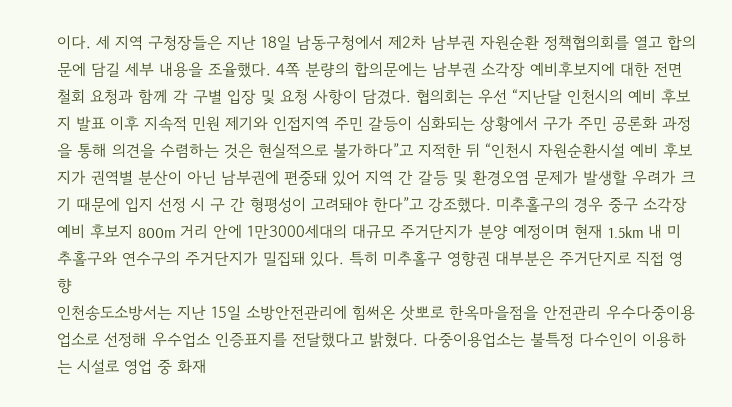이다. 세 지역 구청장들은 지난 18일 남동구청에서 제2차 남부권 자원순환 정책협의회를 열고 합의문에 담길 세부 내용을 조율했다. 4쪽 분량의 합의문에는 남부권 소각장 예비후보지에 대한 전면 철회 요청과 함께 각 구별 입장 및 요청 사항이 담겼다. 협의회는 우선 “지난달 인천시의 예비 후보지 발표 이후 지속적 민원 제기와 인접지역 주민 갈등이 심화되는 상황에서 구가 주민 공론화 과정을 통해 의견을 수렴하는 것은 현실적으로 불가하다”고 지적한 뒤 “인천시 자원순환시설 예비 후보지가 권역별 분산이 아닌 남부권에 편중돼 있어 지역 간 갈등 및 환경오염 문제가 발생할 우려가 크기 때문에 입지 선정 시 구 간 형평성이 고려돼야 한다”고 강조했다. 미추홀구의 경우 중구 소각장 예비 후보지 800m 거리 안에 1만3000세대의 대규모 주거단지가 분양 예정이며 현재 1.5km 내 미추홀구와 연수구의 주거단지가 밀집돼 있다. 특히 미추홀구 영향권 대부분은 주거단지로 직접 영향
인천송도소방서는 지난 15일 소방안전관리에 힘써온 삿뽀로 한옥마을점을 안전관리 우수다중이용업소로 선정해 우수업소 인증표지를 전달했다고 밝혔다. 다중이용업소는 불특정 다수인이 이용하는 시설로 영업 중 화재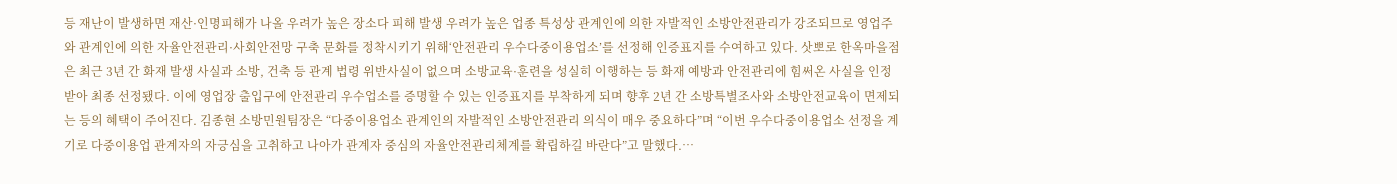등 재난이 발생하면 재산·인명피해가 나올 우려가 높은 장소다 피해 발생 우려가 높은 업종 특성상 관계인에 의한 자발적인 소방안전관리가 강조되므로 영업주와 관계인에 의한 자율안전관리·사회안전망 구축 문화를 정착시키기 위해‘안전관리 우수다중이용업소’를 선정해 인증표지를 수여하고 있다. 삿뽀로 한옥마을점은 최근 3년 간 화재 발생 사실과 소방, 건축 등 관계 법령 위반사실이 없으며 소방교육·훈련을 성실히 이행하는 등 화재 예방과 안전관리에 힘써온 사실을 인정받아 최종 선정됐다. 이에 영업장 출입구에 안전관리 우수업소를 증명할 수 있는 인증표지를 부착하게 되며 향후 2년 간 소방특별조사와 소방안전교육이 면제되는 등의 혜택이 주어진다. 김종현 소방민원팀장은 “다중이용업소 관계인의 자발적인 소방안전관리 의식이 매우 중요하다”며 “이번 우수다중이용업소 선정을 계기로 다중이용업 관계자의 자긍심을 고취하고 나아가 관계자 중심의 자율안전관리체계를 확립하길 바란다”고 말했다.…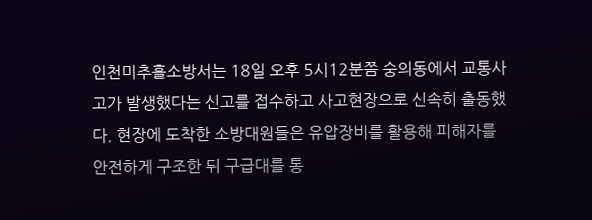인천미추홀소방서는 18일 오후 5시12분쯤 숭의동에서 교통사고가 발생했다는 신고를 접수하고 사고현장으로 신속히 출동했다. 현장에 도착한 소방대원들은 유압장비를 활용해 피해자를 안전하게 구조한 뒤 구급대를 통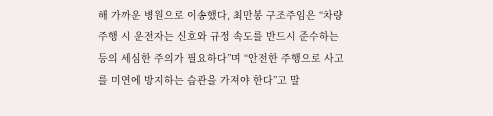해 가까운 병원으로 이송했다, 최만봉 구조주임은 “차량 주행 시 운전자는 신호와 규정 속도를 반드시 준수하는 등의 세심한 주의가 필요하다”며 “안전한 주행으로 사고를 미연에 방지하는 습관을 가져야 한다”고 말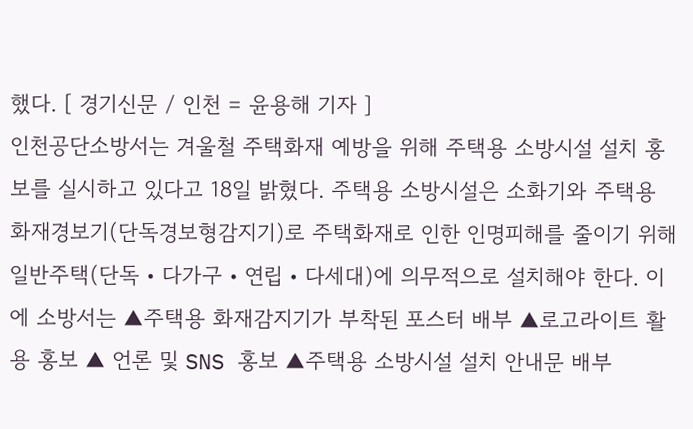했다. [ 경기신문 / 인천 = 윤용해 기자 ]
인천공단소방서는 겨울철 주택화재 예방을 위해 주택용 소방시설 설치 홍보를 실시하고 있다고 18일 밝혔다. 주택용 소방시설은 소화기와 주택용 화재경보기(단독경보형감지기)로 주택화재로 인한 인명피해를 줄이기 위해 일반주택(단독‧다가구‧연립‧다세대)에 의무적으로 설치해야 한다. 이에 소방서는 ▲주택용 화재감지기가 부착된 포스터 배부 ▲로고라이트 활용 홍보 ▲ 언론 및 SNS 홍보 ▲주택용 소방시설 설치 안내문 배부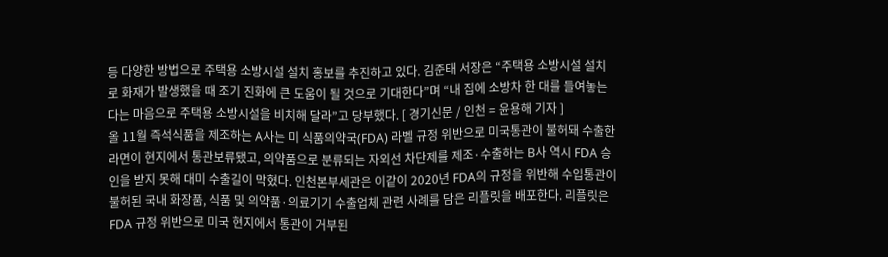등 다양한 방법으로 주택용 소방시설 설치 홍보를 추진하고 있다. 김준태 서장은 “주택용 소방시설 설치로 화재가 발생했을 때 조기 진화에 큰 도움이 될 것으로 기대한다”며 “내 집에 소방차 한 대를 들여놓는다는 마음으로 주택용 소방시설을 비치해 달라”고 당부했다. [ 경기신문 / 인천 = 윤용해 기자 ]
올 11월 즉석식품을 제조하는 A사는 미 식품의약국(FDA) 라벨 규정 위반으로 미국통관이 불허돼 수출한 라면이 현지에서 통관보류됐고, 의약품으로 분류되는 자외선 차단제를 제조·수출하는 B사 역시 FDA 승인을 받지 못해 대미 수출길이 막혔다. 인천본부세관은 이같이 2020년 FDA의 규정을 위반해 수입통관이 불허된 국내 화장품, 식품 및 의약품·의료기기 수출업체 관련 사례를 담은 리플릿을 배포한다. 리플릿은 FDA 규정 위반으로 미국 현지에서 통관이 거부된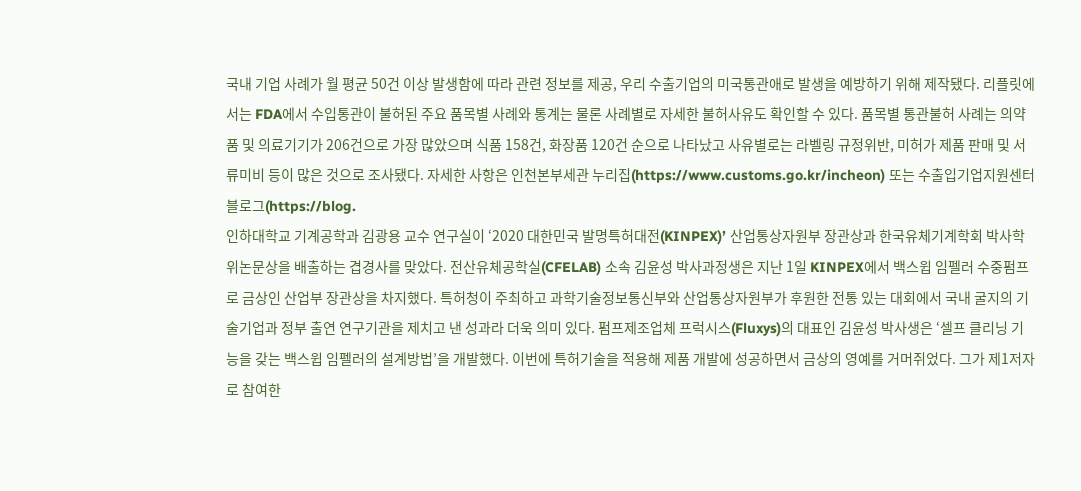국내 기업 사례가 월 평균 50건 이상 발생함에 따라 관련 정보를 제공, 우리 수출기업의 미국통관애로 발생을 예방하기 위해 제작됐다. 리플릿에서는 FDA에서 수입통관이 불허된 주요 품목별 사례와 통계는 물론 사례별로 자세한 불허사유도 확인할 수 있다. 품목별 통관불허 사례는 의약품 및 의료기기가 206건으로 가장 많았으며 식품 158건, 화장품 120건 순으로 나타났고 사유별로는 라벨링 규정위반, 미허가 제품 판매 및 서류미비 등이 많은 것으로 조사됐다. 자세한 사항은 인천본부세관 누리집(https://www.customs.go.kr/incheon) 또는 수출입기업지원센터 블로그(https://blog.
인하대학교 기계공학과 김광용 교수 연구실이 ‘2020 대한민국 발명특허대전(KINPEX)’ 산업통상자원부 장관상과 한국유체기계학회 박사학위논문상을 배출하는 겹경사를 맞았다. 전산유체공학실(CFELAB) 소속 김윤성 박사과정생은 지난 1일 KINPEX에서 백스윕 임펠러 수중펌프로 금상인 산업부 장관상을 차지했다. 특허청이 주최하고 과학기술정보통신부와 산업통상자원부가 후원한 전통 있는 대회에서 국내 굴지의 기술기업과 정부 출연 연구기관을 제치고 낸 성과라 더욱 의미 있다. 펌프제조업체 프럭시스(Fluxys)의 대표인 김윤성 박사생은 ‘셀프 클리닝 기능을 갖는 백스윕 임펠러의 설계방법’을 개발했다. 이번에 특허기술을 적용해 제품 개발에 성공하면서 금상의 영예를 거머쥐었다. 그가 제1저자로 참여한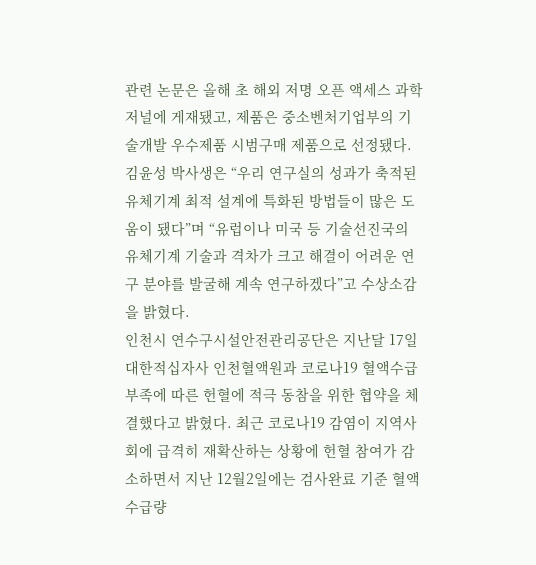관련 논문은 올해 초 해외 저명 오픈 액세스 과학저널에 게재됐고, 제품은 중소벤처기업부의 기술개발 우수제품 시범구매 제품으로 선정됐다. 김윤성 박사생은 “우리 연구실의 성과가 축적된 유체기계 최적 설계에 특화된 방법들이 많은 도움이 됐다”며 “유럽이나 미국 등 기술선진국의 유체기계 기술과 격차가 크고 해결이 어려운 연구 분야를 발굴해 계속 연구하겠다”고 수상소감을 밝혔다.
인천시 연수구시설안전관리공단은 지난달 17일 대한적십자사 인천혈액원과 코로나19 혈액수급 부족에 따른 헌혈에 적극 동참을 위한 협약을 체결했다고 밝혔다. 최근 코로나19 감염이 지역사회에 급격히 재확산하는 상황에 헌혈 참여가 감소하면서 지난 12월2일에는 검사완료 기준 혈액 수급량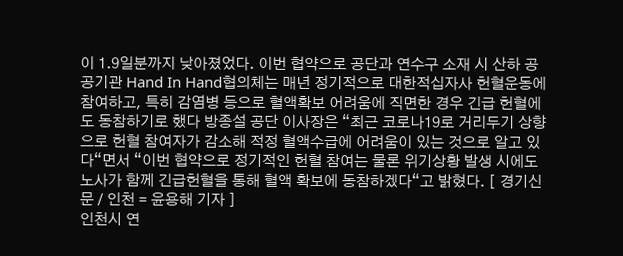이 1.9일분까지 낮아졌었다. 이번 협약으로 공단과 연수구 소재 시 산하 공공기관 Hand In Hand협의체는 매년 정기적으로 대한적십자사 헌혈운동에 참여하고, 특히 감염병 등으로 혈액확보 어려움에 직면한 경우 긴급 헌혈에도 동참하기로 했다 방종설 공단 이사장은 “최근 코로나19로 거리두기 상향으로 헌혈 참여자가 감소해 적정 혈액수급에 어려움이 있는 것으로 알고 있다“면서 “이번 협약으로 정기적인 헌혈 참여는 물론 위기상황 발생 시에도 노사가 함께 긴급헌혈을 통해 혈액 확보에 동참하겠다“고 밝혔다. [ 경기신문 / 인천 = 윤용해 기자 ]
인천시 연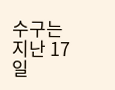수구는 지난 17일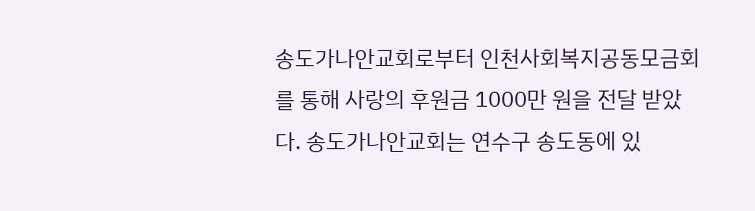송도가나안교회로부터 인천사회복지공동모금회를 통해 사랑의 후원금 1000만 원을 전달 받았다. 송도가나안교회는 연수구 송도동에 있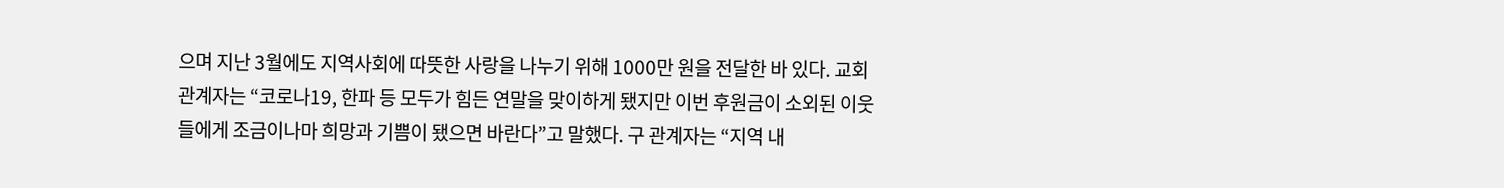으며 지난 3월에도 지역사회에 따뜻한 사랑을 나누기 위해 1000만 원을 전달한 바 있다. 교회 관계자는 “코로나19, 한파 등 모두가 힘든 연말을 맞이하게 됐지만 이번 후원금이 소외된 이웃들에게 조금이나마 희망과 기쁨이 됐으면 바란다”고 말했다. 구 관계자는 “지역 내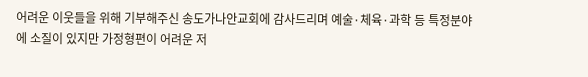어려운 이웃들을 위해 기부해주신 송도가나안교회에 감사드리며 예술·체육·과학 등 특정분야에 소질이 있지만 가정형편이 어려운 저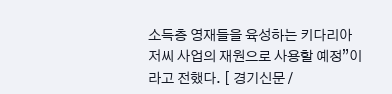소득층 영재들을 육성하는 키다리아저씨 사업의 재원으로 사용할 예정”이라고 전했다. [ 경기신문 /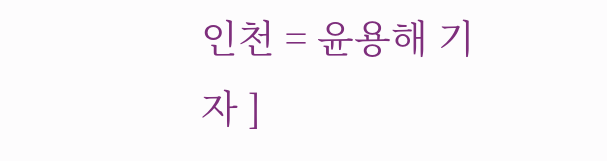인천 = 윤용해 기자 ]